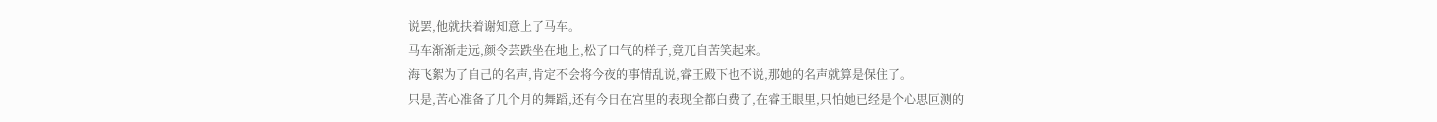说罢,他就扶着谢知意上了马车。
马车渐渐走远,颜令芸跌坐在地上,松了口气的样子,竟兀自苦笑起来。
海飞絮为了自己的名声,肯定不会将今夜的事情乱说,睿王殿下也不说,那她的名声就算是保住了。
只是,苦心准备了几个月的舞蹈,还有今日在宫里的表现全都白费了,在睿王眼里,只怕她已经是个心思叵测的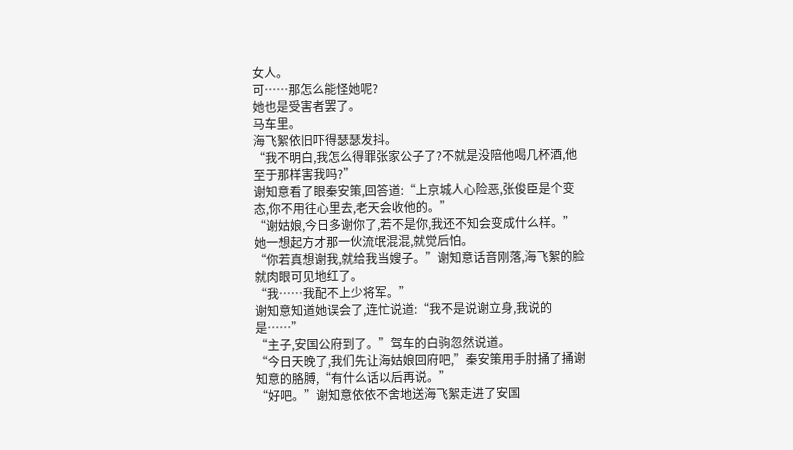女人。
可……那怎么能怪她呢?
她也是受害者罢了。
马车里。
海飞絮依旧吓得瑟瑟发抖。
“我不明白,我怎么得罪张家公子了?不就是没陪他喝几杯酒,他至于那样害我吗?”
谢知意看了眼秦安策,回答道:“上京城人心险恶,张俊臣是个变态,你不用往心里去,老天会收他的。”
“谢姑娘,今日多谢你了,若不是你,我还不知会变成什么样。”她一想起方才那一伙流氓混混,就觉后怕。
“你若真想谢我,就给我当嫂子。”谢知意话音刚落,海飞絮的脸就肉眼可见地红了。
“我……我配不上少将军。”
谢知意知道她误会了,连忙说道:“我不是说谢立身,我说的是……”
“主子,安国公府到了。”驾车的白驹忽然说道。
“今日天晚了,我们先让海姑娘回府吧,”秦安策用手肘捅了捅谢知意的胳膊,“有什么话以后再说。”
“好吧。”谢知意依依不舍地送海飞絮走进了安国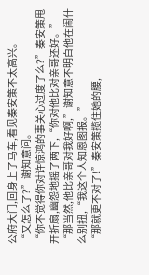公府大门,回身上了马车,看见秦安策不太高兴。
“又怎么了?”谢知意问。
“你不觉得你对许惊鸿的事关心过度了么?”秦安策甩开折扇,幽怨地摇了两下,“你对他比对亲哥还好。”
“那当然,他比亲哥对我好啊,”谢知意不明白他在闹什么别扭,“我这个人知恩图报。”
“那就更不对了!”秦安策揽住她的腰,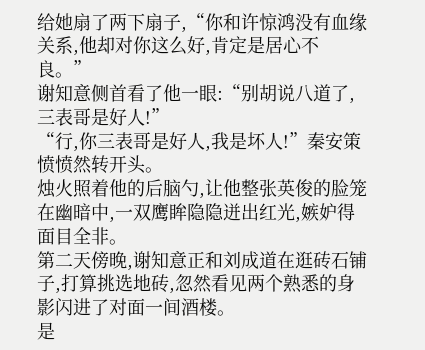给她扇了两下扇子,“你和许惊鸿没有血缘关系,他却对你这么好,肯定是居心不良。”
谢知意侧首看了他一眼:“别胡说八道了,三表哥是好人!”
“行,你三表哥是好人,我是坏人!”秦安策愤愤然转开头。
烛火照着他的后脑勺,让他整张英俊的脸笼在幽暗中,一双鹰眸隐隐迸出红光,嫉妒得面目全非。
第二天傍晚,谢知意正和刘成道在逛砖石铺子,打算挑选地砖,忽然看见两个熟悉的身影闪进了对面一间酒楼。
是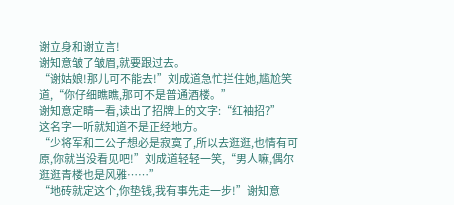谢立身和谢立言!
谢知意皱了皱眉,就要跟过去。
“谢姑娘!那儿可不能去!”刘成道急忙拦住她,尴尬笑道,“你仔细瞧瞧,那可不是普通酒楼。”
谢知意定睛一看,读出了招牌上的文字:“红袖招?”
这名字一听就知道不是正经地方。
“少将军和二公子想必是寂寞了,所以去逛逛,也情有可原,你就当没看见吧!”刘成道轻轻一笑,“男人嘛,偶尔逛逛青楼也是风雅……”
“地砖就定这个,你垫钱,我有事先走一步!”谢知意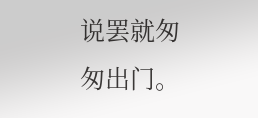说罢就匆匆出门。